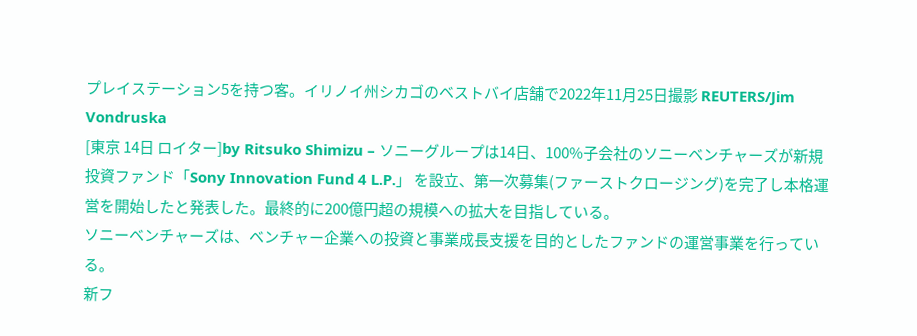プレイステーション5を持つ客。イリノイ州シカゴのベストバイ店舗で2022年11月25日撮影 REUTERS/Jim Vondruska
[東京 14日 ロイター]by Ritsuko Shimizu – ソニーグループは14日、100%子会社のソニーベンチャーズが新規投資ファンド「Sony Innovation Fund 4 L.P.」 を設立、第一次募集(ファーストクロージング)を完了し本格運営を開始したと発表した。最終的に200億円超の規模への拡大を目指している。
ソニーベンチャーズは、ベンチャー企業への投資と事業成長支援を目的としたファンドの運営事業を行っている。
新フ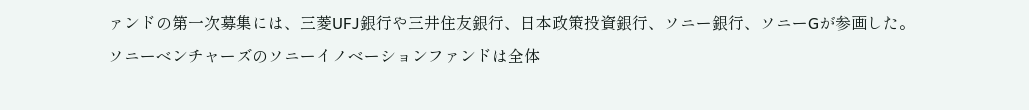ァンドの第一次募集には、三菱UFJ銀行や三井住友銀行、日本政策投資銀行、ソニー銀行、ソニーGが参画した。
ソニーベンチャーズのソニーイノベーションファンドは全体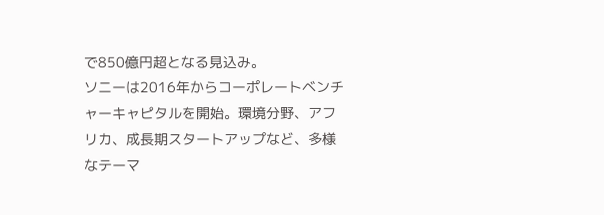で850億円超となる見込み。
ソニーは2016年からコーポレートベンチャーキャピタルを開始。環境分野、アフリカ、成長期スタートアップなど、多様なテーマ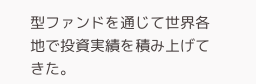型ファンドを通じて世界各地で投資実績を積み上げてきた。